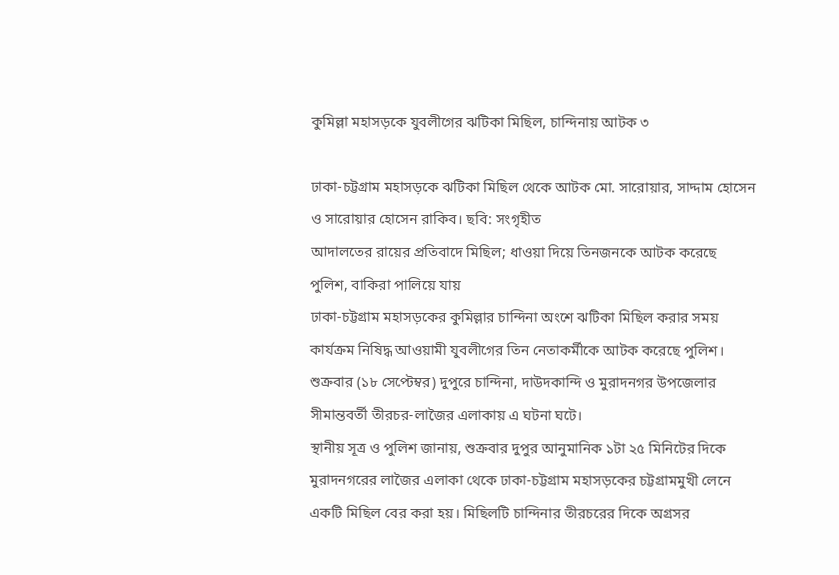কুমিল্লা মহাসড়কে যুবলীগের ঝটিকা মিছিল, চান্দিনায় আটক ৩

ঢাকা-চট্টগ্রাম মহাসড়কে ঝটিকা মিছিল থেকে আটক মো. সারোয়ার, সাদ্দাম হোসেন ও সারোয়ার হোসেন রাকিব। ছবি: সংগৃহীত
আদালতের রায়ের প্রতিবাদে মিছিল; ধাওয়া দিয়ে তিনজনকে আটক করেছে পুলিশ, বাকিরা পালিয়ে যায়
ঢাকা-চট্টগ্রাম মহাসড়কের কুমিল্লার চান্দিনা অংশে ঝটিকা মিছিল করার সময় কার্যক্রম নিষিদ্ধ আওয়ামী যুবলীগের তিন নেতাকর্মীকে আটক করেছে পুলিশ। শুক্রবার (১৮ সেপ্টেম্বর) দুপুরে চান্দিনা, দাউদকান্দি ও মুরাদনগর উপজেলার সীমান্তবর্তী তীরচর-লাজৈর এলাকায় এ ঘটনা ঘটে।
স্থানীয় সূত্র ও পুলিশ জানায়, শুক্রবার দুপুর আনুমানিক ১টা ২৫ মিনিটের দিকে মুরাদনগরের লাজৈর এলাকা থেকে ঢাকা-চট্টগ্রাম মহাসড়কের চট্টগ্রামমুখী লেনে একটি মিছিল বের করা হয়। মিছিলটি চান্দিনার তীরচরের দিকে অগ্রসর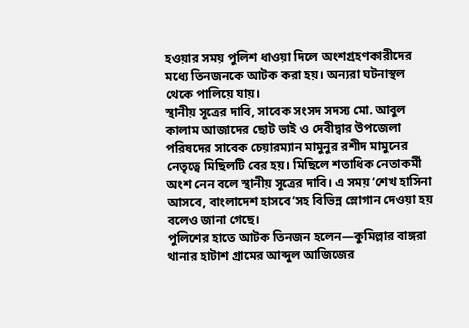হওয়ার সময় পুলিশ ধাওয়া দিলে অংশগ্রহণকারীদের মধ্যে তিনজনকে আটক করা হয়। অন্যরা ঘটনাস্থল থেকে পালিয়ে যায়।
স্থানীয় সূত্রের দাবি, সাবেক সংসদ সদস্য মো. আবুল কালাম আজাদের ছোট ভাই ও দেবীদ্বার উপজেলা পরিষদের সাবেক চেয়ারম্যান মামুনুর রশীদ মামুনের নেতৃত্বে মিছিলটি বের হয়। মিছিলে শতাধিক নেতাকর্মী অংশ নেন বলে স্থানীয় সূত্রের দাবি। এ সময় ‘শেখ হাসিনা আসবে, বাংলাদেশ হাসবে’সহ বিভিন্ন স্লোগান দেওয়া হয় বলেও জানা গেছে।
পুলিশের হাতে আটক তিনজন হলেন—কুমিল্লার বাঙ্গরা থানার হাটাশ গ্রামের আব্দুল আজিজের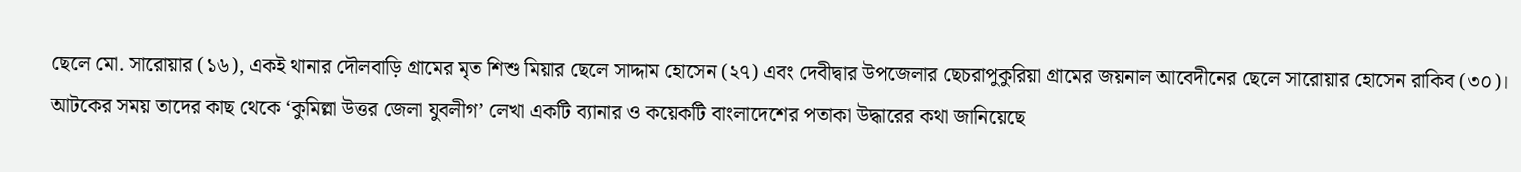ছেলে মো. সারোয়ার (১৬), একই থানার দৌলবাড়ি গ্রামের মৃত শিশু মিয়ার ছেলে সাদ্দাম হোসেন (২৭) এবং দেবীদ্বার উপজেলার ছেচরাপুকুরিয়া গ্রামের জয়নাল আবেদীনের ছেলে সারোয়ার হোসেন রাকিব (৩০)।
আটকের সময় তাদের কাছ থেকে ‘কুমিল্লা উত্তর জেলা যুবলীগ’ লেখা একটি ব্যানার ও কয়েকটি বাংলাদেশের পতাকা উদ্ধারের কথা জানিয়েছে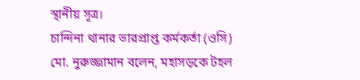স্থানীয় সূত্র।
চান্দিনা থানার ভারপ্রাপ্ত কর্মকর্তা (ওসি) মো. নুরুজ্জামান বলেন, মহাসড়কে টহল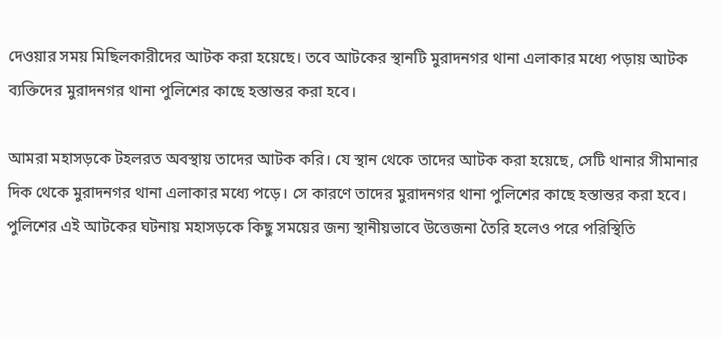দেওয়ার সময় মিছিলকারীদের আটক করা হয়েছে। তবে আটকের স্থানটি মুরাদনগর থানা এলাকার মধ্যে পড়ায় আটক ব্যক্তিদের মুরাদনগর থানা পুলিশের কাছে হস্তান্তর করা হবে।

আমরা মহাসড়কে টহলরত অবস্থায় তাদের আটক করি। যে স্থান থেকে তাদের আটক করা হয়েছে, সেটি থানার সীমানার দিক থেকে মুরাদনগর থানা এলাকার মধ্যে পড়ে। সে কারণে তাদের মুরাদনগর থানা পুলিশের কাছে হস্তান্তর করা হবে।
পুলিশের এই আটকের ঘটনায় মহাসড়কে কিছু সময়ের জন্য স্থানীয়ভাবে উত্তেজনা তৈরি হলেও পরে পরিস্থিতি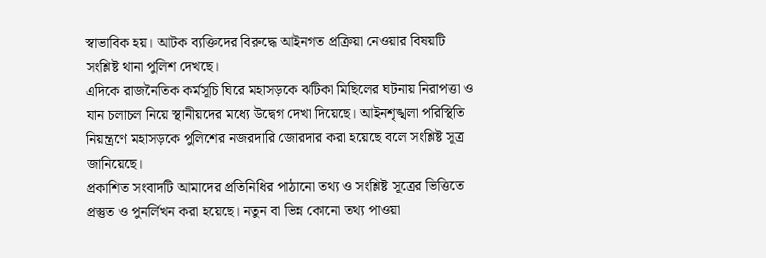স্বাভাবিক হয়। আটক ব্যক্তিদের বিরুদ্ধে আইনগত প্রক্রিয়া নেওয়ার বিষয়টি সংশ্লিষ্ট থানা পুলিশ দেখছে।
এদিকে রাজনৈতিক কর্মসূচি ঘিরে মহাসড়কে ঝটিকা মিছিলের ঘটনায় নিরাপত্তা ও যান চলাচল নিয়ে স্থানীয়দের মধ্যে উদ্বেগ দেখা দিয়েছে। আইনশৃঙ্খলা পরিস্থিতি নিয়ন্ত্রণে মহাসড়কে পুলিশের নজরদারি জোরদার করা হয়েছে বলে সংশ্লিষ্ট সূত্র জানিয়েছে।
প্রকাশিত সংবাদটি আমাদের প্রতিনিধির পাঠানো তথ্য ও সংশ্লিষ্ট সূত্রের ভিত্তিতে প্রস্তুত ও পুনর্লিখন করা হয়েছে। নতুন বা ভিন্ন কোনো তথ্য পাওয়া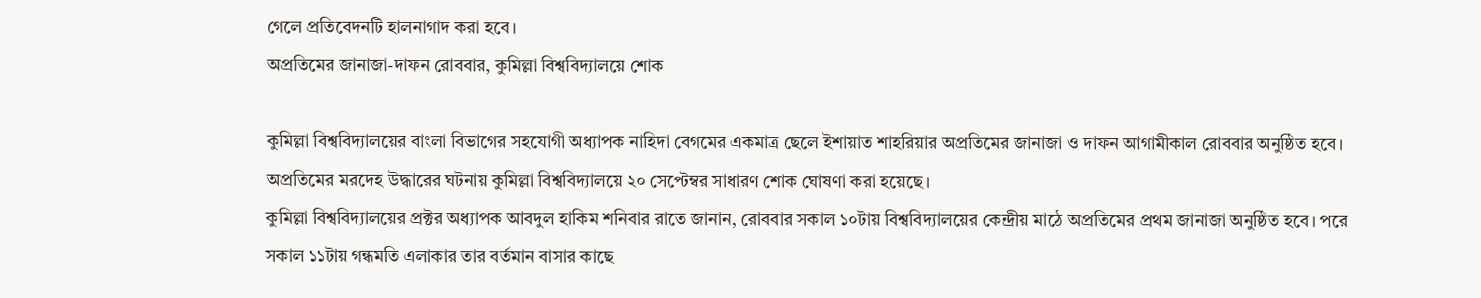গেলে প্রতিবেদনটি হালনাগাদ করা হবে।
অপ্রতিমের জানাজা-দাফন রোববার, কুমিল্লা বিশ্ববিদ্যালয়ে শোক

কুমিল্লা বিশ্ববিদ্যালয়ের বাংলা বিভাগের সহযোগী অধ্যাপক নাহিদা বেগমের একমাত্র ছেলে ইশায়াত শাহরিয়ার অপ্রতিমের জানাজা ও দাফন আগামীকাল রোববার অনুষ্ঠিত হবে। অপ্রতিমের মরদেহ উদ্ধারের ঘটনায় কুমিল্লা বিশ্ববিদ্যালয়ে ২০ সেপ্টেম্বর সাধারণ শোক ঘোষণা করা হয়েছে।
কুমিল্লা বিশ্ববিদ্যালয়ের প্রক্টর অধ্যাপক আবদুল হাকিম শনিবার রাতে জানান, রোববার সকাল ১০টায় বিশ্ববিদ্যালয়ের কেন্দ্রীয় মাঠে অপ্রতিমের প্রথম জানাজা অনুষ্ঠিত হবে। পরে সকাল ১১টায় গন্ধমতি এলাকার তার বর্তমান বাসার কাছে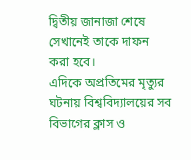দ্বিতীয় জানাজা শেষে সেখানেই তাকে দাফন করা হবে।
এদিকে অপ্রতিমের মৃত্যুর ঘটনায় বিশ্ববিদ্যালয়ের সব বিভাগের ক্লাস ও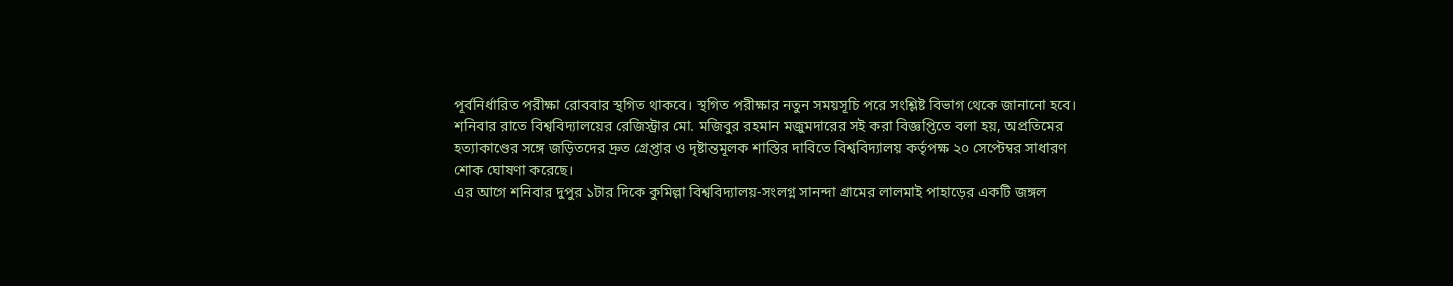পূর্বনির্ধারিত পরীক্ষা রোববার স্থগিত থাকবে। স্থগিত পরীক্ষার নতুন সময়সূচি পরে সংশ্লিষ্ট বিভাগ থেকে জানানো হবে।
শনিবার রাতে বিশ্ববিদ্যালয়ের রেজিস্ট্রার মো. মজিবুর রহমান মজুমদারের সই করা বিজ্ঞপ্তিতে বলা হয়, অপ্রতিমের হত্যাকাণ্ডের সঙ্গে জড়িতদের দ্রুত গ্রেপ্তার ও দৃষ্টান্তমূলক শাস্তির দাবিতে বিশ্ববিদ্যালয় কর্তৃপক্ষ ২০ সেপ্টেম্বর সাধারণ শোক ঘোষণা করেছে।
এর আগে শনিবার দুপুর ১টার দিকে কুমিল্লা বিশ্ববিদ্যালয়-সংলগ্ন সানন্দা গ্রামের লালমাই পাহাড়ের একটি জঙ্গল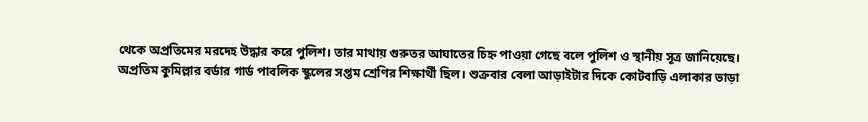থেকে অপ্রতিমের মরদেহ উদ্ধার করে পুলিশ। তার মাথায় গুরুতর আঘাতের চিহ্ন পাওয়া গেছে বলে পুলিশ ও স্থানীয় সূত্র জানিয়েছে।
অপ্রতিম কুমিল্লার বর্ডার গার্ড পাবলিক স্কুলের সপ্তম শ্রেণির শিক্ষার্থী ছিল। শুক্রবার বেলা আড়াইটার দিকে কোটবাড়ি এলাকার ভাড়া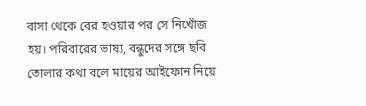বাসা থেকে বের হওয়ার পর সে নিখোঁজ হয়। পরিবারের ভাষ্য, বন্ধুদের সঙ্গে ছবি তোলার কথা বলে মায়ের আইফোন নিয়ে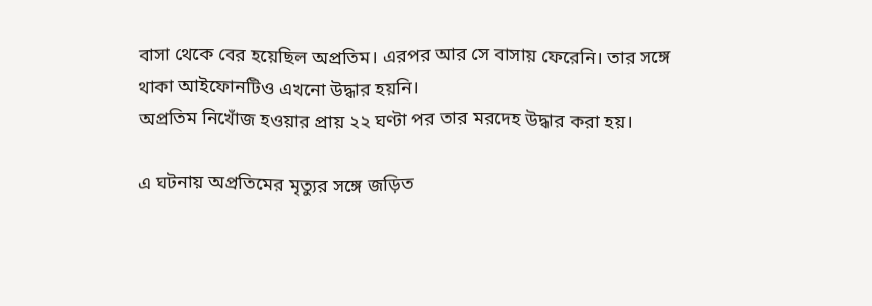বাসা থেকে বের হয়েছিল অপ্রতিম। এরপর আর সে বাসায় ফেরেনি। তার সঙ্গে থাকা আইফোনটিও এখনো উদ্ধার হয়নি।
অপ্রতিম নিখোঁজ হওয়ার প্রায় ২২ ঘণ্টা পর তার মরদেহ উদ্ধার করা হয়।

এ ঘটনায় অপ্রতিমের মৃত্যুর সঙ্গে জড়িত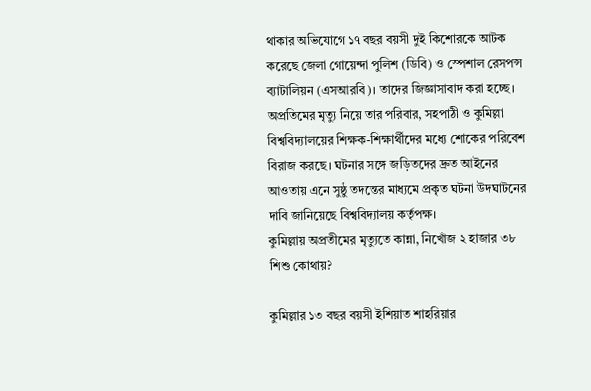থাকার অভিযোগে ১৭ বছর বয়সী দুই কিশোরকে আটক করেছে জেলা গোয়েন্দা পুলিশ (ডিবি) ও স্পেশাল রেসপন্স ব্যাটালিয়ন (এসআরবি)। তাদের জিজ্ঞাসাবাদ করা হচ্ছে।
অপ্রতিমের মৃত্যু নিয়ে তার পরিবার, সহপাঠী ও কুমিল্লা বিশ্ববিদ্যালয়ের শিক্ষক-শিক্ষার্থীদের মধ্যে শোকের পরিবেশ বিরাজ করছে। ঘটনার সঙ্গে জড়িতদের দ্রুত আইনের আওতায় এনে সুষ্ঠু তদন্তের মাধ্যমে প্রকৃত ঘটনা উদঘাটনের দাবি জানিয়েছে বিশ্ববিদ্যালয় কর্তৃপক্ষ।
কুমিল্লায় অপ্রতীমের মৃত্যুতে কান্না, নিখোঁজ ২ হাজার ৩৮ শিশু কোথায়?

কুমিল্লার ১৩ বছর বয়সী ইশিয়াত শাহরিয়ার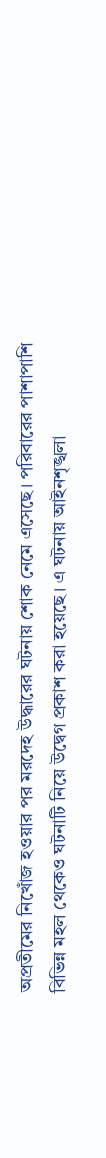অপ্রতীমের নিখোঁজ হওয়ার পর মরদেহ উদ্ধারের ঘটনায় শোক নেমে এসেছে। পরিবারের পাশাপাশি বিভিন্ন মহল থেকেও ঘটনাটি নিয়ে উদ্বেগ প্রকাশ করা হয়েছে। এ ঘটনায় আইনশৃঙ্খলা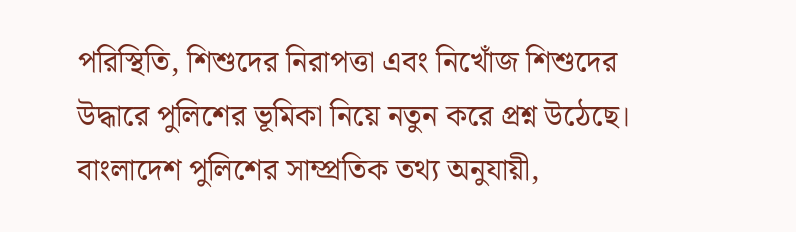পরিস্থিতি, শিশুদের নিরাপত্তা এবং নিখোঁজ শিশুদের উদ্ধারে পুলিশের ভূমিকা নিয়ে নতুন করে প্রশ্ন উঠেছে।
বাংলাদেশ পুলিশের সাম্প্রতিক তথ্য অনুযায়ী,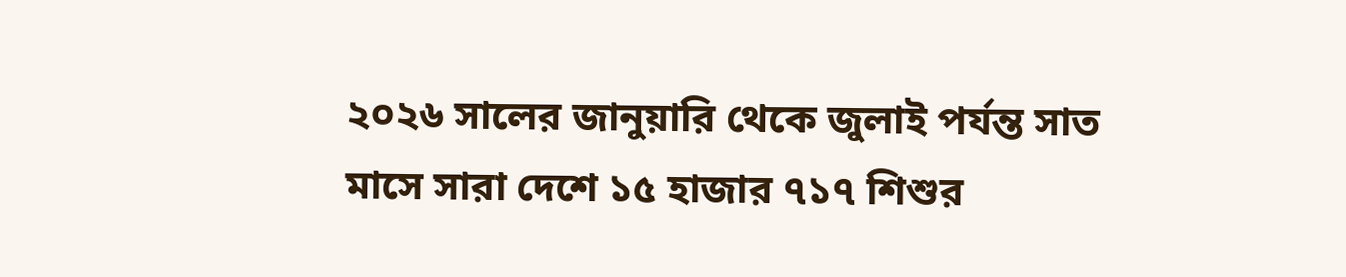২০২৬ সালের জানুয়ারি থেকে জুলাই পর্যন্ত সাত মাসে সারা দেশে ১৫ হাজার ৭১৭ শিশুর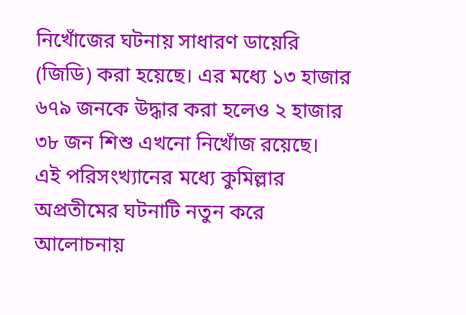নিখোঁজের ঘটনায় সাধারণ ডায়েরি (জিডি) করা হয়েছে। এর মধ্যে ১৩ হাজার ৬৭৯ জনকে উদ্ধার করা হলেও ২ হাজার ৩৮ জন শিশু এখনো নিখোঁজ রয়েছে।
এই পরিসংখ্যানের মধ্যে কুমিল্লার অপ্রতীমের ঘটনাটি নতুন করে আলোচনায়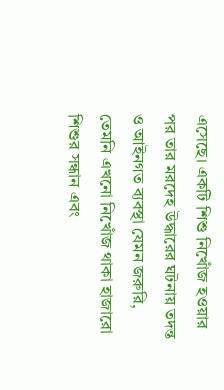এসেছে। একটি শিশু নিখোঁজ হওয়ার পর তার মরদেহ উদ্ধারের ঘটনায় তদন্ত ও আইনগত ব্যবস্থা যেমন জরুরি, তেমনি এখনো নিখোঁজ থাকা হাজারো শিশুর সন্ধান এবং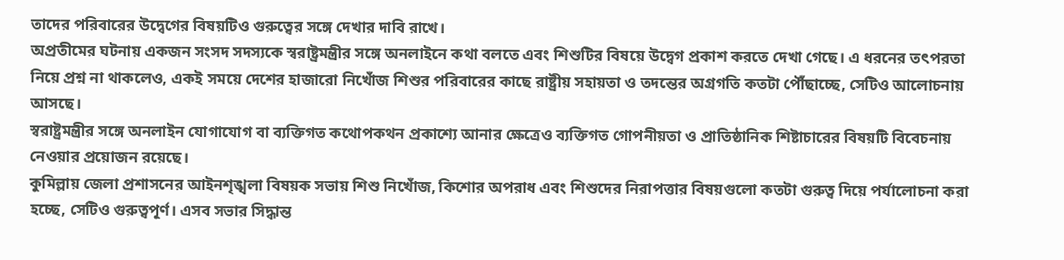তাদের পরিবারের উদ্বেগের বিষয়টিও গুরুত্বের সঙ্গে দেখার দাবি রাখে।
অপ্রতীমের ঘটনায় একজন সংসদ সদস্যকে স্বরাষ্ট্রমন্ত্রীর সঙ্গে অনলাইনে কথা বলতে এবং শিশুটির বিষয়ে উদ্বেগ প্রকাশ করতে দেখা গেছে। এ ধরনের তৎপরতা নিয়ে প্রশ্ন না থাকলেও, একই সময়ে দেশের হাজারো নিখোঁজ শিশুর পরিবারের কাছে রাষ্ট্রীয় সহায়তা ও তদন্তের অগ্রগতি কতটা পৌঁছাচ্ছে, সেটিও আলোচনায় আসছে।
স্বরাষ্ট্রমন্ত্রীর সঙ্গে অনলাইন যোগাযোগ বা ব্যক্তিগত কথোপকথন প্রকাশ্যে আনার ক্ষেত্রেও ব্যক্তিগত গোপনীয়তা ও প্রাতিষ্ঠানিক শিষ্টাচারের বিষয়টি বিবেচনায় নেওয়ার প্রয়োজন রয়েছে।
কুমিল্লায় জেলা প্রশাসনের আইনশৃঙ্খলা বিষয়ক সভায় শিশু নিখোঁজ, কিশোর অপরাধ এবং শিশুদের নিরাপত্তার বিষয়গুলো কতটা গুরুত্ব দিয়ে পর্যালোচনা করা হচ্ছে, সেটিও গুরুত্বপূর্ণ। এসব সভার সিদ্ধান্ত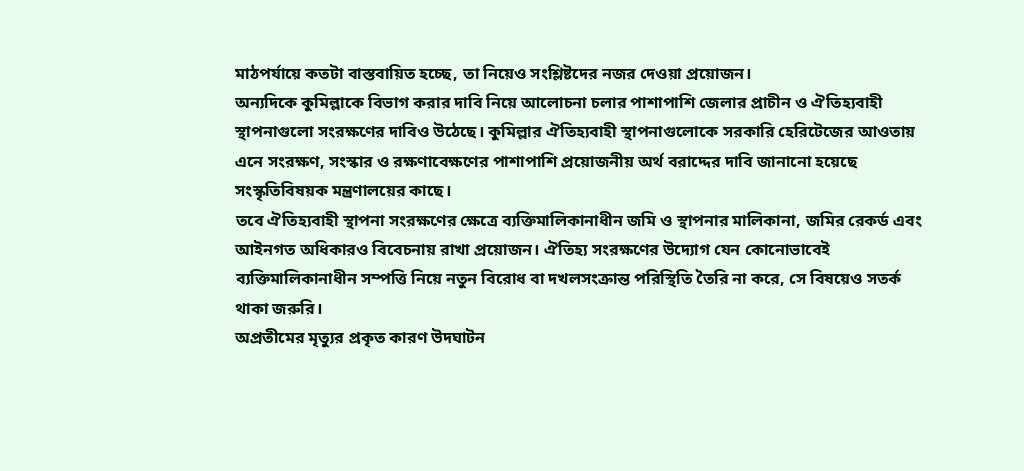মাঠপর্যায়ে কতটা বাস্তবায়িত হচ্ছে, তা নিয়েও সংশ্লিষ্টদের নজর দেওয়া প্রয়োজন।
অন্যদিকে কুমিল্লাকে বিভাগ করার দাবি নিয়ে আলোচনা চলার পাশাপাশি জেলার প্রাচীন ও ঐতিহ্যবাহী স্থাপনাগুলো সংরক্ষণের দাবিও উঠেছে। কুমিল্লার ঐতিহ্যবাহী স্থাপনাগুলোকে সরকারি হেরিটেজের আওতায় এনে সংরক্ষণ, সংস্কার ও রক্ষণাবেক্ষণের পাশাপাশি প্রয়োজনীয় অর্থ বরাদ্দের দাবি জানানো হয়েছে সংস্কৃতিবিষয়ক মন্ত্রণালয়ের কাছে।
তবে ঐতিহ্যবাহী স্থাপনা সংরক্ষণের ক্ষেত্রে ব্যক্তিমালিকানাধীন জমি ও স্থাপনার মালিকানা, জমির রেকর্ড এবং আইনগত অধিকারও বিবেচনায় রাখা প্রয়োজন। ঐতিহ্য সংরক্ষণের উদ্যোগ যেন কোনোভাবেই ব্যক্তিমালিকানাধীন সম্পত্তি নিয়ে নতুন বিরোধ বা দখলসংক্রান্ত পরিস্থিতি তৈরি না করে, সে বিষয়েও সতর্ক থাকা জরুরি।
অপ্রতীমের মৃত্যুর প্রকৃত কারণ উদঘাটন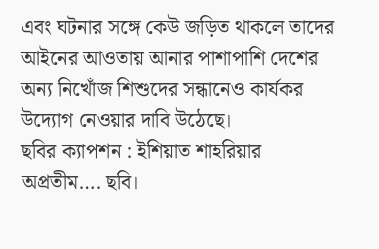এবং ঘটনার সঙ্গে কেউ জড়িত থাকলে তাদের আইনের আওতায় আনার পাশাপাশি দেশের অন্য নিখোঁজ শিশুদের সন্ধানেও কার্যকর উদ্যোগ নেওয়ার দাবি উঠেছে।
ছবির ক্যাপশন : ইশিয়াত শাহরিয়ার অপ্রতীম…. ছবি।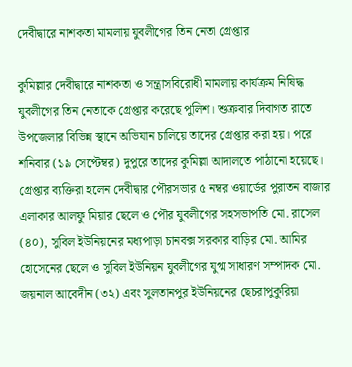দেবীদ্বারে নাশকতা মামলায় যুবলীগের তিন নেতা গ্রেপ্তার

কুমিল্লার দেবীদ্বারে নাশকতা ও সন্ত্রাসবিরোধী মামলায় কার্যক্রম নিষিদ্ধ যুবলীগের তিন নেতাকে গ্রেপ্তার করেছে পুলিশ। শুক্রবার দিবাগত রাতে উপজেলার বিভিন্ন স্থানে অভিযান চালিয়ে তাদের গ্রেপ্তার করা হয়। পরে শনিবার (১৯ সেপ্টেম্বর) দুপুরে তাদের কুমিল্লা আদালতে পাঠানো হয়েছে।
গ্রেপ্তার ব্যক্তিরা হলেন দেবীদ্বার পৌরসভার ৫ নম্বর ওয়ার্ডের পুরাতন বাজার এলাকার আলফু মিয়ার ছেলে ও পৌর যুবলীগের সহসভাপতি মো. রাসেল (৪০), সুবিল ইউনিয়নের মধ্যপাড়া চানবক্স সরকার বাড়ির মো. আমির হোসেনের ছেলে ও সুবিল ইউনিয়ন যুবলীগের যুগ্ম সাধারণ সম্পাদক মো. জয়নাল আবেদীন (৩২) এবং সুলতানপুর ইউনিয়নের ছেচরাপুকুরিয়া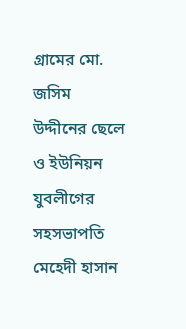গ্রামের মো. জসিম উদ্দীনের ছেলে ও ইউনিয়ন যুবলীগের সহসভাপতি মেহেদী হাসান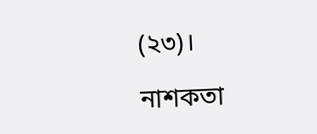(২৩)।

নাশকতা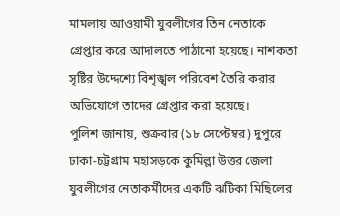মামলায় আওয়ামী যুবলীগের তিন নেতাকে গ্রেপ্তার করে আদালতে পাঠানো হয়েছে। নাশকতা সৃষ্টির উদ্দেশ্যে বিশৃঙ্খল পরিবেশ তৈরি করার অভিযোগে তাদের গ্রেপ্তার করা হয়েছে।
পুলিশ জানায়, শুক্রবার (১৮ সেপ্টেম্বর) দুপুরে ঢাকা-চট্টগ্রাম মহাসড়কে কুমিল্লা উত্তর জেলা যুবলীগের নেতাকর্মীদের একটি ঝটিকা মিছিলের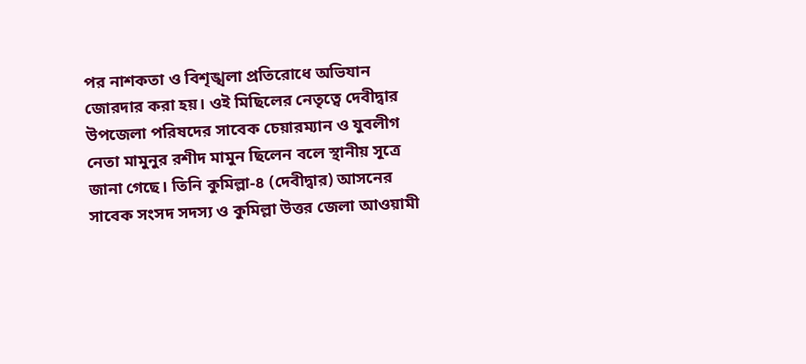পর নাশকতা ও বিশৃঙ্খলা প্রতিরোধে অভিযান জোরদার করা হয়। ওই মিছিলের নেতৃত্বে দেবীদ্বার উপজেলা পরিষদের সাবেক চেয়ারম্যান ও যুবলীগ নেতা মামুনুর রশীদ মামুন ছিলেন বলে স্থানীয় সূত্রে জানা গেছে। তিনি কুমিল্লা-৪ (দেবীদ্বার) আসনের সাবেক সংসদ সদস্য ও কুমিল্লা উত্তর জেলা আওয়ামী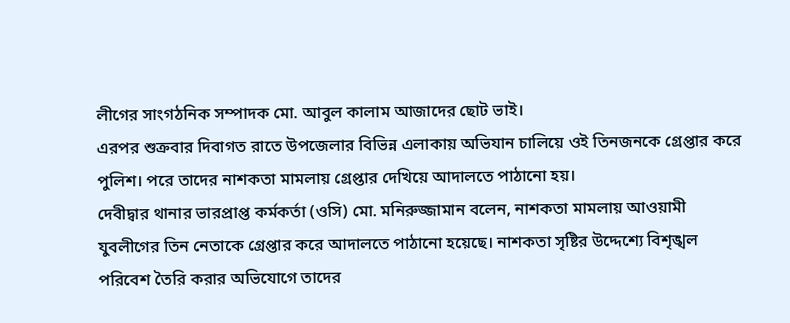লীগের সাংগঠনিক সম্পাদক মো. আবুল কালাম আজাদের ছোট ভাই।
এরপর শুক্রবার দিবাগত রাতে উপজেলার বিভিন্ন এলাকায় অভিযান চালিয়ে ওই তিনজনকে গ্রেপ্তার করে পুলিশ। পরে তাদের নাশকতা মামলায় গ্রেপ্তার দেখিয়ে আদালতে পাঠানো হয়।
দেবীদ্বার থানার ভারপ্রাপ্ত কর্মকর্তা (ওসি) মো. মনিরুজ্জামান বলেন, নাশকতা মামলায় আওয়ামী যুবলীগের তিন নেতাকে গ্রেপ্তার করে আদালতে পাঠানো হয়েছে। নাশকতা সৃষ্টির উদ্দেশ্যে বিশৃঙ্খল পরিবেশ তৈরি করার অভিযোগে তাদের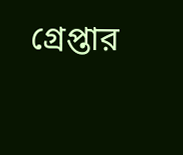গ্রেপ্তার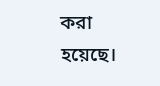করা হয়েছে।